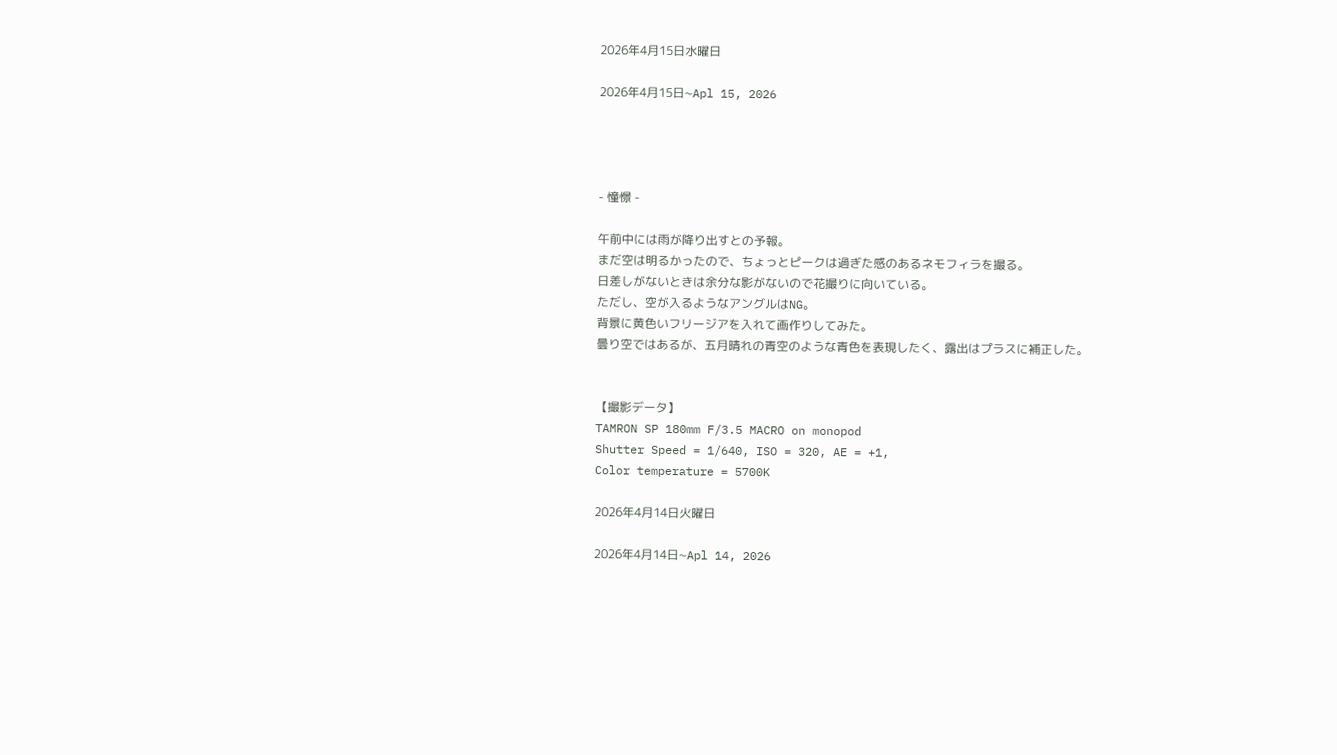2026年4月15日水曜日

2026年4月15日~Apl 15, 2026




- 憧憬 -

午前中には雨が降り出すとの予報。
まだ空は明るかったので、ちょっとピークは過ぎた感のあるネモフィラを撮る。
日差しがないときは余分な影がないので花撮りに向いている。
ただし、空が入るようなアングルはNG。
背景に黄色いフリージアを入れて画作りしてみた。
曇り空ではあるが、五月晴れの青空のような青色を表現したく、露出はプラスに補正した。


【撮影データ】
TAMRON SP 180mm F/3.5 MACRO on monopod
Shutter Speed = 1/640, ISO = 320, AE = +1,
Color temperature = 5700K

2026年4月14日火曜日

2026年4月14日~Apl 14, 2026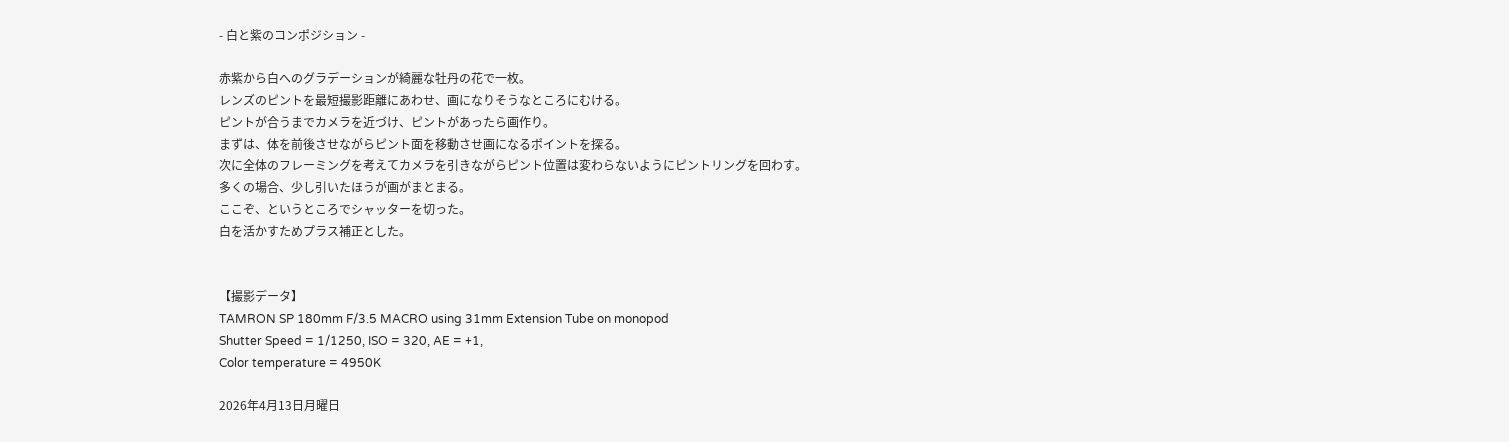- 白と紫のコンポジション -

赤紫から白へのグラデーションが綺麗な牡丹の花で一枚。
レンズのピントを最短撮影距離にあわせ、画になりそうなところにむける。
ピントが合うまでカメラを近づけ、ピントがあったら画作り。
まずは、体を前後させながらピント面を移動させ画になるポイントを探る。
次に全体のフレーミングを考えてカメラを引きながらピント位置は変わらないようにピントリングを回わす。
多くの場合、少し引いたほうが画がまとまる。
ここぞ、というところでシャッターを切った。
白を活かすためプラス補正とした。


【撮影データ】
TAMRON SP 180mm F/3.5 MACRO using 31mm Extension Tube on monopod
Shutter Speed = 1/1250, ISO = 320, AE = +1,
Color temperature = 4950K

2026年4月13日月曜日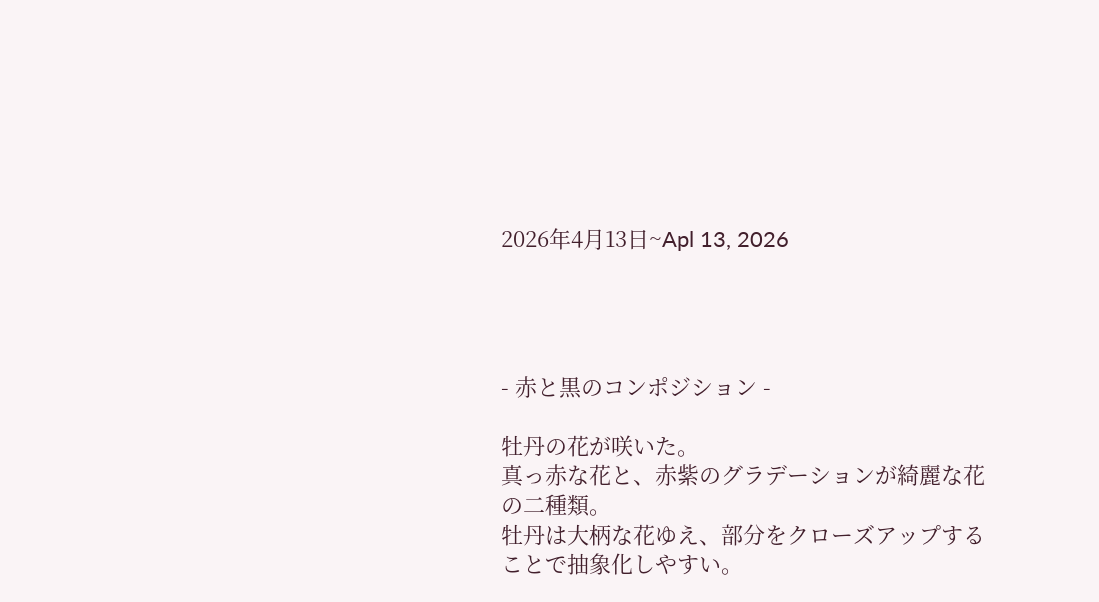2026年4月13日~Apl 13, 2026




- 赤と黒のコンポジション -

牡丹の花が咲いた。
真っ赤な花と、赤紫のグラデーションが綺麗な花の二種類。
牡丹は大柄な花ゆえ、部分をクローズアップすることで抽象化しやすい。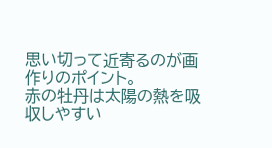思い切って近寄るのが画作りのポイント。
赤の牡丹は太陽の熱を吸収しやすい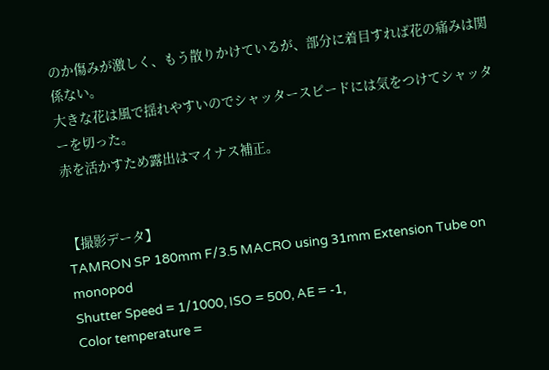のか傷みが激しく、もう散りかけているが、部分に着目すれば花の痛みは関係ない。
大きな花は風で揺れやすいのでシャッタースピードには気をつけてシャッターを切った。
赤を活かすため露出はマイナス補正。


【撮影データ】
TAMRON SP 180mm F/3.5 MACRO using 31mm Extension Tube on monopod
Shutter Speed = 1/1000, ISO = 500, AE = -1,
Color temperature =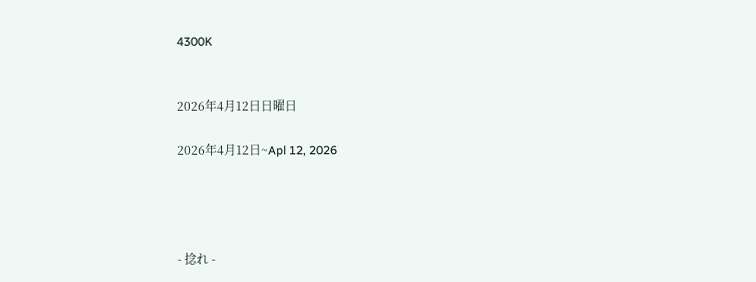4300K


2026年4月12日日曜日

2026年4月12日~Apl 12, 2026




- 捻れ -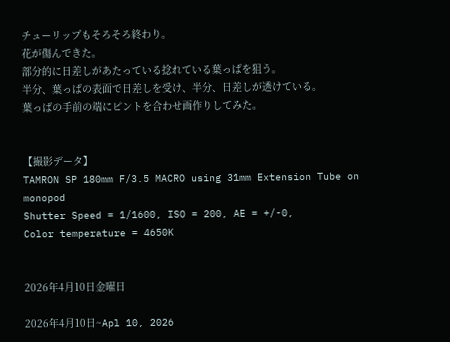チューリップもそろそろ終わり。
花が傷んできた。
部分的に日差しがあたっている捻れている葉っぱを狙う。
半分、葉っぱの表面で日差しを受け、半分、日差しが透けている。
葉っぱの手前の端にピントを合わせ画作りしてみた。


【撮影データ】
TAMRON SP 180mm F/3.5 MACRO using 31mm Extension Tube on monopod
Shutter Speed = 1/1600, ISO = 200, AE = +/-0,
Color temperature = 4650K


2026年4月10日金曜日

2026年4月10日~Apl 10, 2026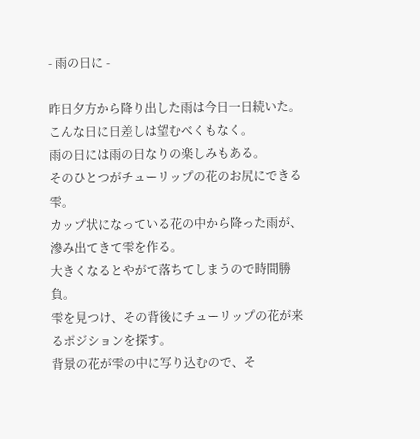- 雨の日に -

昨日夕方から降り出した雨は今日一日続いた。
こんな日に日差しは望むべくもなく。
雨の日には雨の日なりの楽しみもある。
そのひとつがチューリップの花のお尻にできる雫。
カップ状になっている花の中から降った雨が、滲み出てきて雫を作る。
大きくなるとやがて落ちてしまうので時間勝負。
雫を見つけ、その背後にチューリップの花が来るポジションを探す。
背景の花が雫の中に写り込むので、そ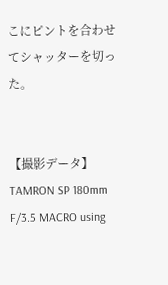こにピントを合わせてシャッターを切った。


【撮影データ】
TAMRON SP 180mm F/3.5 MACRO using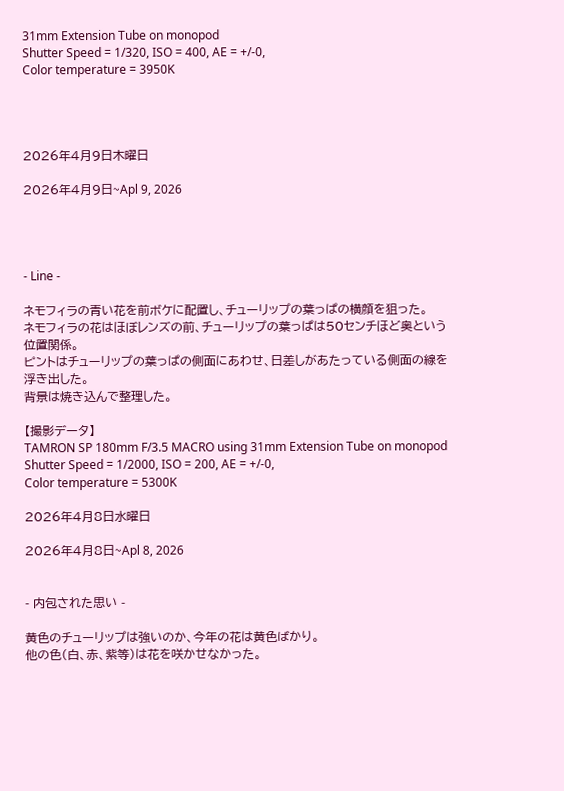31mm Extension Tube on monopod
Shutter Speed = 1/320, ISO = 400, AE = +/-0,
Color temperature = 3950K




2026年4月9日木曜日

2026年4月9日~Apl 9, 2026




- Line -

ネモフィラの青い花を前ボケに配置し、チューリップの葉っぱの横顔を狙った。
ネモフィラの花はほぼレンズの前、チューリップの葉っぱは50センチほど奥という位置関係。
ピントはチューリップの葉っぱの側面にあわせ、日差しがあたっている側面の線を浮き出した。
背景は焼き込んで整理した。

【撮影データ】
TAMRON SP 180mm F/3.5 MACRO using 31mm Extension Tube on monopod
Shutter Speed = 1/2000, ISO = 200, AE = +/-0,
Color temperature = 5300K

2026年4月8日水曜日

2026年4月8日~Apl 8, 2026


- 内包された思い -

黄色のチューリップは強いのか、今年の花は黄色ばかり。
他の色(白、赤、紫等)は花を咲かせなかった。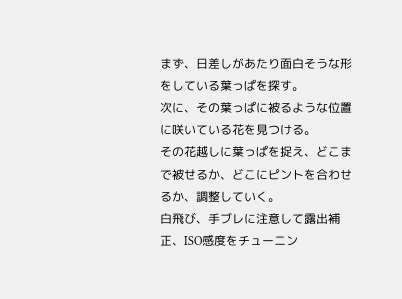まず、日差しがあたり面白そうな形をしている葉っぱを探す。
次に、その葉っぱに被るような位置に咲いている花を見つける。
その花越しに葉っぱを捉え、どこまで被せるか、どこにピントを合わせるか、調整していく。
白飛び、手ブレに注意して露出補正、ISO感度をチューニン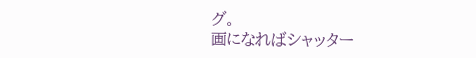グ。
画になればシャッター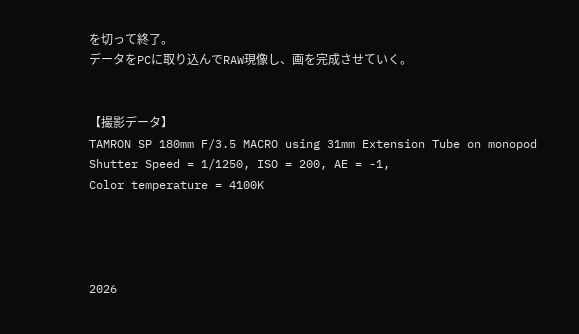を切って終了。
データをPCに取り込んでRAW現像し、画を完成させていく。


【撮影データ】
TAMRON SP 180mm F/3.5 MACRO using 31mm Extension Tube on monopod
Shutter Speed = 1/1250, ISO = 200, AE = -1,
Color temperature = 4100K




2026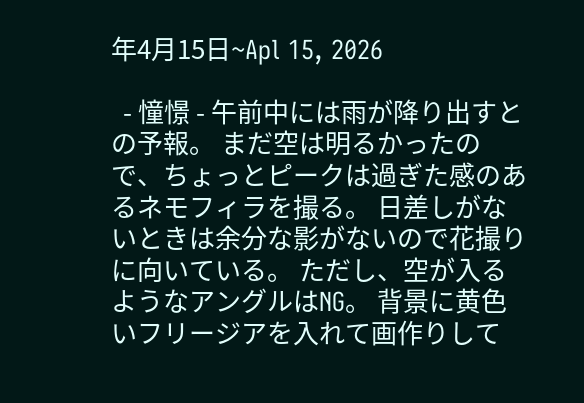年4月15日~Apl 15, 2026

  - 憧憬 - 午前中には雨が降り出すとの予報。 まだ空は明るかったので、ちょっとピークは過ぎた感のあるネモフィラを撮る。 日差しがないときは余分な影がないので花撮りに向いている。 ただし、空が入るようなアングルはNG。 背景に黄色いフリージアを入れて画作りして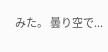みた。 曇り空で...